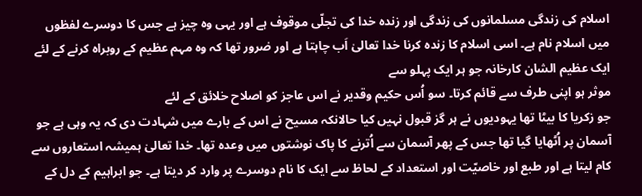اسلام کی زندگی مسلمانوں کی زندگی اور زندہ خدا کی تجلّی موقوف ہے اور یہی وہ چیز ہے جس کا دوسرے لفظوں میں اسلام نام ہے۔ اسی اسلام کا زندہ کرنا خدا تعالیٰ اَب چاہتا ہے اور ضرور تھا کہ وہ مہم عظیم کے روبراہ کرنے کے لئے ایک عظیم الشان کارخانہ جو ہر ایک پہلو سے
موثر ہو اپنی طرف سے قائم کرتا۔ سو اُس حکیم وقدیر نے اس عاجز کو اصلاح خلائق کے لئے
جو زکریا کا بیٹا تھا یہودیوں نے ہر گز قبول نہیں کیا حالانکہ مسیح نے اس کے بارے میں شہادت دی کہ یہ وہی ہے جو آسمان پر اُٹھایا گیا تھا جس کے پھر آسمان سے اُترنے کا پاک نوشتوں میں وعدہ تھا۔ خدا تعالیٰ ہمیشہ استعاروں سے کام لیتا ہے اور طبع اور خاصیّت اور استعداد کے لحاظ سے ایک کا نام دوسرے پر وارد کر دیتا ہے۔ جو ابراہیم کے دل کے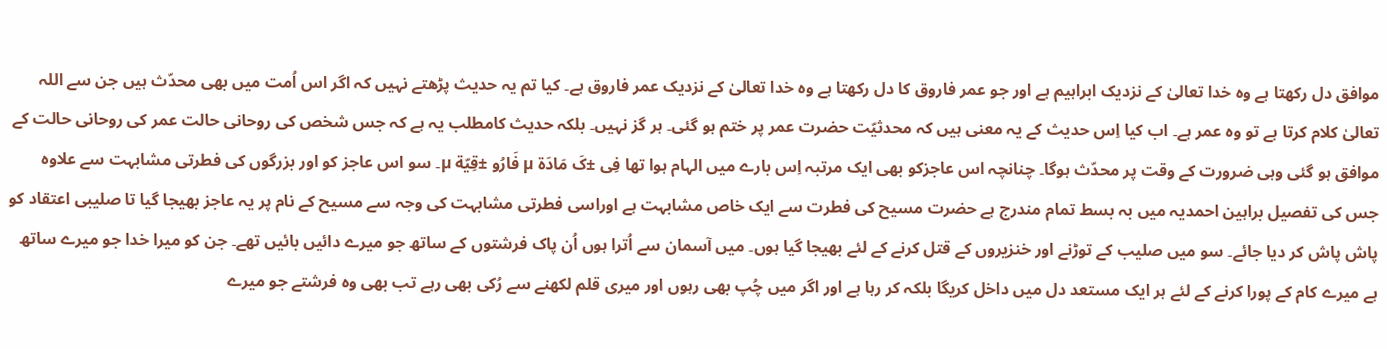موافق دل رکھتا ہے وہ خدا تعالیٰ کے نزدیک ابراہیم ہے اور جو عمر فاروق کا دل رکھتا ہے وہ خدا تعالیٰ کے نزدیک عمر فاروق ہے۔ کیا تم یہ حدیث پڑھتے نہیں کہ اگر اس اُمت میں بھی محدّث ہیں جن سے اللہ تعالیٰ کلام کرتا ہے تو وہ عمر ہے۔ اب کیا اِس حدیث کے یہ معنی ہیں کہ محدثیّت حضرت عمر پر ختم ہو گئی۔ ہر گز نہیں۔ بلکہ حدیث کامطلب یہ ہے کہ جس شخص کی روحانی حالت عمر کی روحانی حالت کے موافق ہو گئی وہی ضرورت کے وقت پر محدّث ہوگا۔ چنانچہ اس عاجزکو بھی ایک مرتبہ اِس بارے میں الہام ہوا تھا فِی ±کَ مَادَة µ فَارُو ±قِیّة µ۔ سو اس عاجز کو اور بزرگوں کی فطرتی مشابہت سے علاوہ جس کی تفصیل براہین احمدیہ میں بہ بسط تمام مندرج ہے حضرت مسیح کی فطرت سے ایک خاص مشابہت ہے اوراسی فطرتی مشابہت کی وجہ سے مسیح کے نام پر یہ عاجز بھیجا گیا تا صلیبی اعتقاد کو پاش پاش کر دیا جائے۔ سو میں صلیب کے توڑنے اور خنزیروں کے قتل کرنے کے لئے بھیجا گیا ہوں۔ میں آسمان سے اُترا ہوں اُن پاک فرشتوں کے ساتھ جو میرے دائیں بائیں تھے۔ جن کو میرا خدا جو میرے ساتھ ہے میرے کام کے پورا کرنے کے لئے ہر ایک مستعد دل میں داخل کریگا بلکہ کر رہا ہے اور اگر میں چُپ بھی رہوں اور میری قلم لکھنے سے رُکی بھی رہے تب بھی وہ فرشتے جو میرے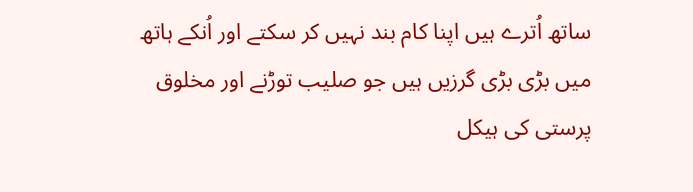ساتھ اُترے ہیں اپنا کام بند نہیں کر سکتے اور اُنکے ہاتھ میں بڑی بڑی گرزیں ہیں جو صلیب توڑنے اور مخلوق پرستی کی ہیکل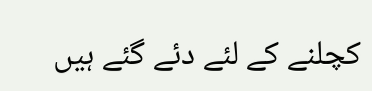کچلنے کے لئے دئے گئے ہیں